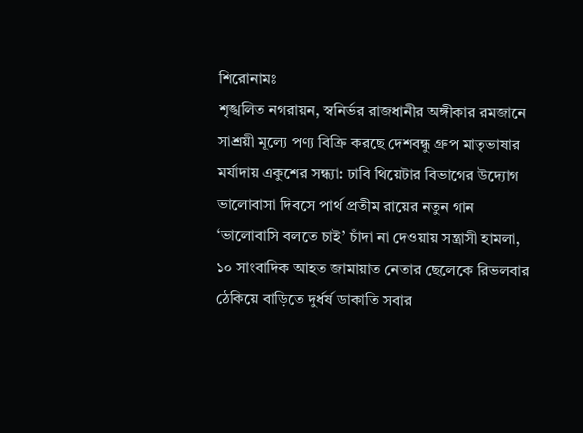শিরোনামঃ
শৃঙ্খলিত নগরায়ন, স্বনির্ভর রাজধানীর অঙ্গীকার রমজানে সাশ্রয়ী মূল্যে পণ্য বিক্রি করছে দেশবন্ধু গ্রুপ মাতৃভাষার মর্যাদায় একুশের সন্ধ্যা: ঢাবি থিয়েটার বিভাগের উদ্যোগ ভালোবাসা দিবসে পার্থ প্রতীম রায়ের নতুন গান ‘ভালোবাসি বলতে চাই’ চাঁদা না দেওয়ায় সন্ত্রাসী হামলা, ১০ সাংবাদিক আহত জামায়াত নেতার ছেলেকে রিভলবার ঠেকিয়ে বাড়িতে দুর্ধর্ষ ডাকাতি সবার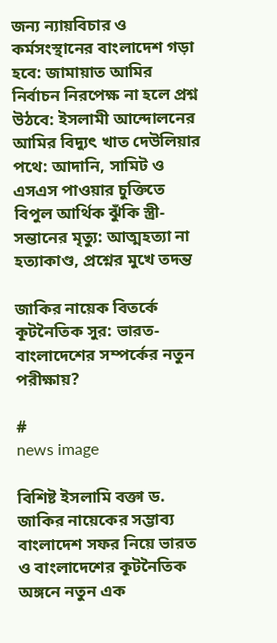জন্য ন্যায়বিচার ও কর্মসংস্থানের বাংলাদেশ গড়া হবে: জামায়াত আমির নির্বাচন নিরপেক্ষ না হলে প্রশ্ন উঠবে: ইসলামী আন্দোলনের আমির বিদ্যুৎ খাত দেউলিয়ার পথে: আদানি, সামিট ও এসএস পাওয়ার চুক্তিতে বিপুল আর্থিক ঝুঁকি স্ত্রী-সন্তানের মৃত্যু: আত্মহত্যা না হত্যাকাণ্ড, প্রশ্নের মুখে তদন্ত

জাকির নায়েক বিতর্কে কূটনৈতিক সুর: ভারত-বাংলাদেশের সম্পর্কের নতুন পরীক্ষায়?

#
news image

বিশিষ্ট ইসলামি বক্তা ড. জাকির নায়েকের সম্ভাব্য বাংলাদেশ সফর নিয়ে ভারত ও বাংলাদেশের কূটনৈতিক অঙ্গনে নতুন এক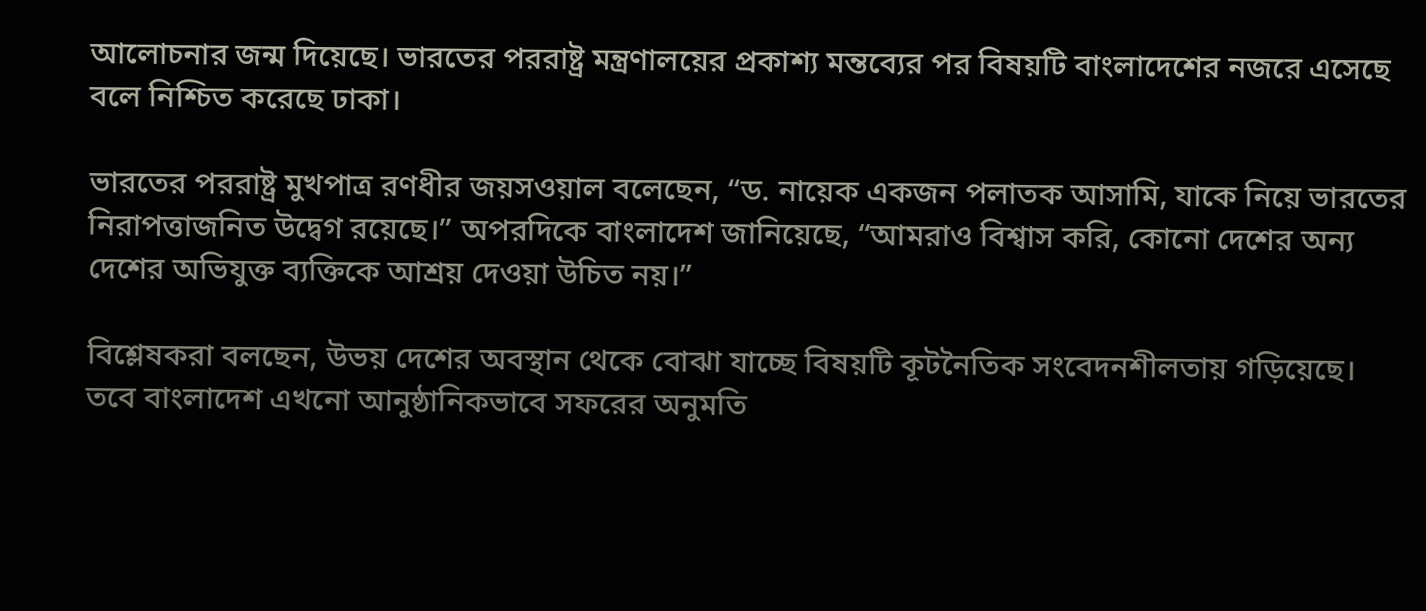আলোচনার জন্ম দিয়েছে। ভারতের পররাষ্ট্র মন্ত্রণালয়ের প্রকাশ্য মন্তব্যের পর বিষয়টি বাংলাদেশের নজরে এসেছে বলে নিশ্চিত করেছে ঢাকা।

ভারতের পররাষ্ট্র মুখপাত্র রণধীর জয়সওয়াল বলেছেন, “ড. নায়েক একজন পলাতক আসামি, যাকে নিয়ে ভারতের নিরাপত্তাজনিত উদ্বেগ রয়েছে।” অপরদিকে বাংলাদেশ জানিয়েছে, “আমরাও বিশ্বাস করি, কোনো দেশের অন্য দেশের অভিযুক্ত ব্যক্তিকে আশ্রয় দেওয়া উচিত নয়।”

বিশ্লেষকরা বলছেন, উভয় দেশের অবস্থান থেকে বোঝা যাচ্ছে বিষয়টি কূটনৈতিক সংবেদনশীলতায় গড়িয়েছে। তবে বাংলাদেশ এখনো আনুষ্ঠানিকভাবে সফরের অনুমতি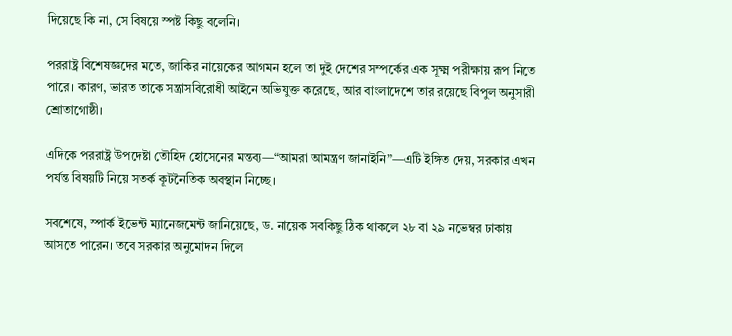দিয়েছে কি না, সে বিষয়ে স্পষ্ট কিছু বলেনি।

পররাষ্ট্র বিশেষজ্ঞদের মতে, জাকির নায়েকের আগমন হলে তা দুই দেশের সম্পর্কের এক সূক্ষ্ম পরীক্ষায় রূপ নিতে পারে। কারণ, ভারত তাকে সন্ত্রাসবিরোধী আইনে অভিযুক্ত করেছে, আর বাংলাদেশে তার রয়েছে বিপুল অনুসারী শ্রোতাগোষ্ঠী।

এদিকে পররাষ্ট্র উপদেষ্টা তৌহিদ হোসেনের মন্তব্য—“আমরা আমন্ত্রণ জানাইনি”—এটি ইঙ্গিত দেয়, সরকার এখন পর্যন্ত বিষয়টি নিয়ে সতর্ক কূটনৈতিক অবস্থান নিচ্ছে।

সবশেষে, স্পার্ক ইভেন্ট ম্যানেজমেন্ট জানিয়েছে, ড. নায়েক সবকিছু ঠিক থাকলে ২৮ বা ২৯ নভেম্বর ঢাকায় আসতে পারেন। তবে সরকার অনুমোদন দিলে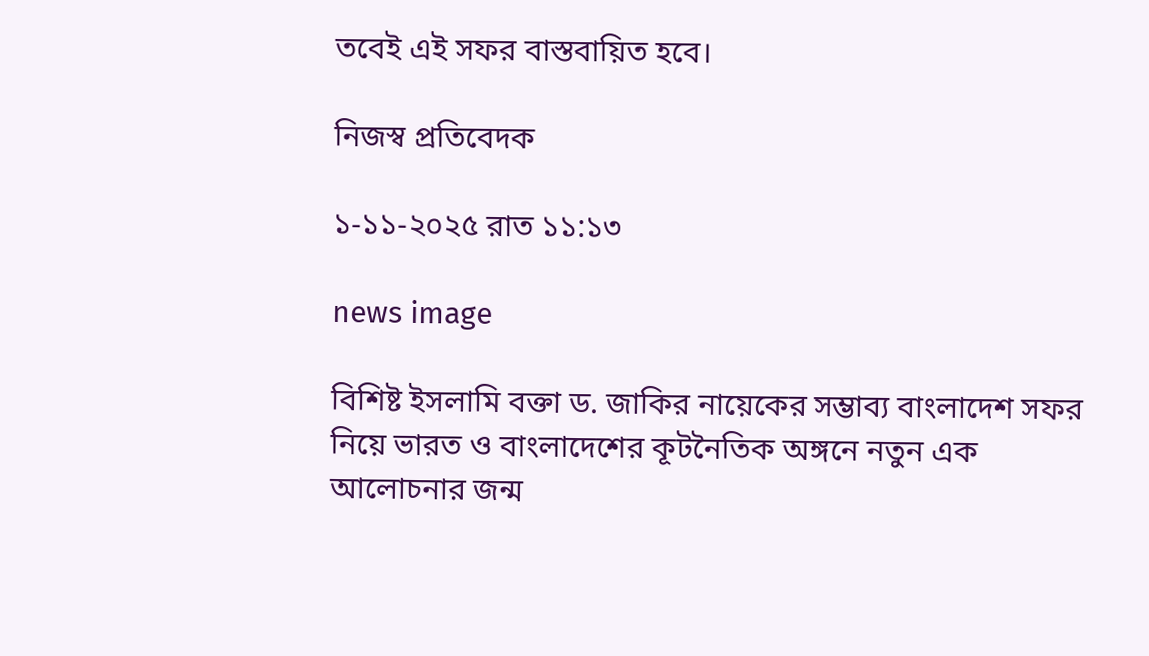তবেই এই সফর বাস্তবায়িত হবে।

নিজস্ব প্রতিবেদক

১-১১-২০২৫ রাত ১১:১৩

news image

বিশিষ্ট ইসলামি বক্তা ড. জাকির নায়েকের সম্ভাব্য বাংলাদেশ সফর নিয়ে ভারত ও বাংলাদেশের কূটনৈতিক অঙ্গনে নতুন এক আলোচনার জন্ম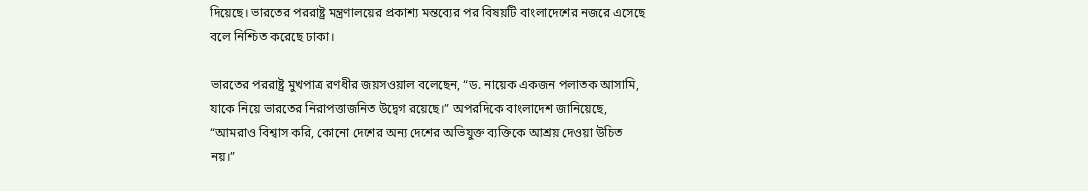দিয়েছে। ভারতের পররাষ্ট্র মন্ত্রণালয়ের প্রকাশ্য মন্তব্যের পর বিষয়টি বাংলাদেশের নজরে এসেছে বলে নিশ্চিত করেছে ঢাকা।

ভারতের পররাষ্ট্র মুখপাত্র রণধীর জয়সওয়াল বলেছেন, “ড. নায়েক একজন পলাতক আসামি, যাকে নিয়ে ভারতের নিরাপত্তাজনিত উদ্বেগ রয়েছে।” অপরদিকে বাংলাদেশ জানিয়েছে, “আমরাও বিশ্বাস করি, কোনো দেশের অন্য দেশের অভিযুক্ত ব্যক্তিকে আশ্রয় দেওয়া উচিত নয়।”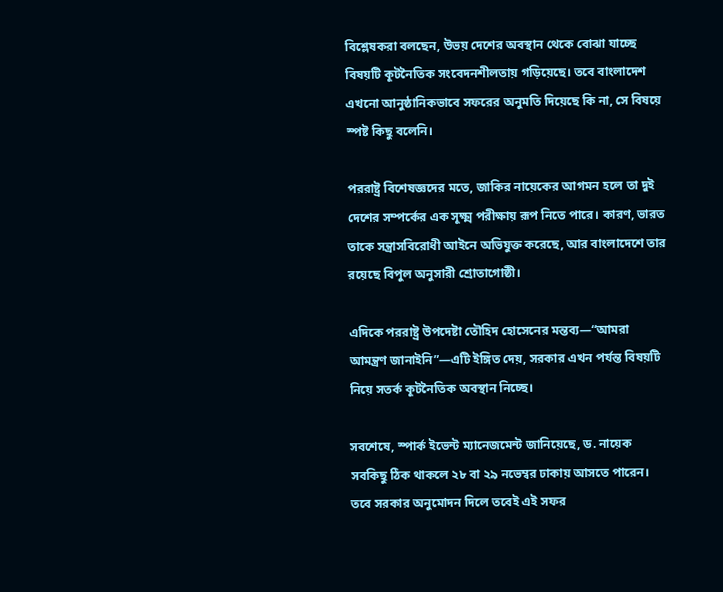বিশ্লেষকরা বলছেন, উভয় দেশের অবস্থান থেকে বোঝা যাচ্ছে বিষয়টি কূটনৈতিক সংবেদনশীলতায় গড়িয়েছে। তবে বাংলাদেশ এখনো আনুষ্ঠানিকভাবে সফরের অনুমতি দিয়েছে কি না, সে বিষয়ে স্পষ্ট কিছু বলেনি।

পররাষ্ট্র বিশেষজ্ঞদের মতে, জাকির নায়েকের আগমন হলে তা দুই দেশের সম্পর্কের এক সূক্ষ্ম পরীক্ষায় রূপ নিতে পারে। কারণ, ভারত তাকে সন্ত্রাসবিরোধী আইনে অভিযুক্ত করেছে, আর বাংলাদেশে তার রয়েছে বিপুল অনুসারী শ্রোতাগোষ্ঠী।

এদিকে পররাষ্ট্র উপদেষ্টা তৌহিদ হোসেনের মন্তব্য—“আমরা আমন্ত্রণ জানাইনি”—এটি ইঙ্গিত দেয়, সরকার এখন পর্যন্ত বিষয়টি নিয়ে সতর্ক কূটনৈতিক অবস্থান নিচ্ছে।

সবশেষে, স্পার্ক ইভেন্ট ম্যানেজমেন্ট জানিয়েছে, ড. নায়েক সবকিছু ঠিক থাকলে ২৮ বা ২৯ নভেম্বর ঢাকায় আসতে পারেন। তবে সরকার অনুমোদন দিলে তবেই এই সফর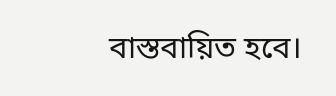বাস্তবায়িত হবে।